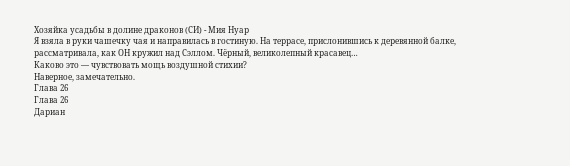Хозяйка усадьбы в долине драконов (СИ) - Мия Нуар
Я взяла в руки чашечку чая и направилась в гостиную. На террасе, прислонившись к деревянной балке, рассматривала, как ОН кружил над Сэллом. Чёрный, великолепный красавец…
Каково это — чувствовать мощь воздушной стихии?
Наверное, замечательно.
Глава 26
Глава 26
Дариан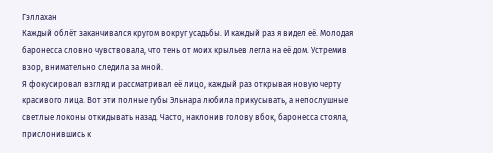Гэллахан
Каждый облёт заканчивался кругом вокруг усадьбы. И каждый раз я видел её. Молодая баронесса словно чувствовала, что тень от моих крыльев легла на её дом. Устремив взор, внимательно следила за мной.
Я фокусировал взгляд и рассматривал её лицо, каждый раз открывая новую черту красивого лица. Вот эти полные губы Эльнара любила прикусывать, а непослушные светлые локоны откидывать назад. Часто, наклонив голову вбок, баронесса стояла, прислонившись к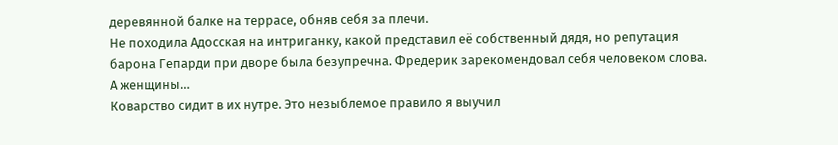деревянной балке на террасе, обняв себя за плечи.
Не походила Адосская на интриганку, какой представил её собственный дядя, но репутация барона Гепарди при дворе была безупречна. Фредерик зарекомендовал себя человеком слова.
А женщины…
Коварство сидит в их нутре. Это незыблемое правило я выучил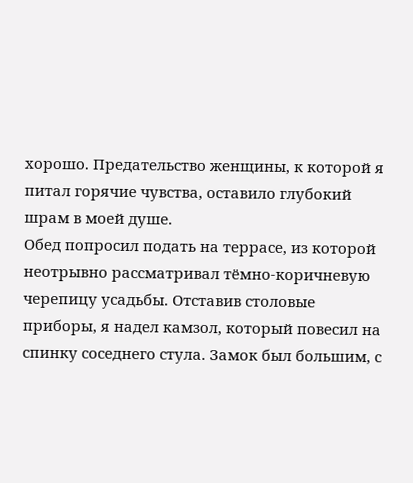хорошо. Предательство женщины, к которой я питал горячие чувства, оставило глубокий шрам в моей душе.
Обед попросил подать на террасе, из которой неотрывно рассматривал тёмно-коричневую черепицу усадьбы. Отставив столовые приборы, я надел камзол, который повесил на спинку соседнего стула. Замок был большим, с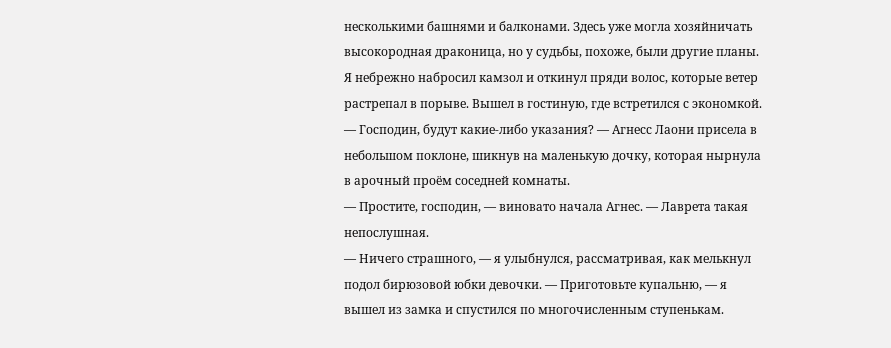несколькими башнями и балконами. Здесь уже могла хозяйничать высокородная драконица, но у судьбы, похоже, были другие планы.
Я небрежно набросил камзол и откинул пряди волос, которые ветер растрепал в порыве. Вышел в гостиную, где встретился с экономкой.
— Господин, будут какие-либо указания? — Агнесс Лаони присела в небольшом поклоне, шикнув на маленькую дочку, которая нырнула в арочный проём соседней комнаты.
— Простите, господин, — виновато начала Агнес. — Лаврета такая непослушная.
— Ничего страшного, — я улыбнулся, рассматривая, как мелькнул подол бирюзовой юбки девочки. — Приготовьте купальню, — я вышел из замка и спустился по многочисленным ступенькам.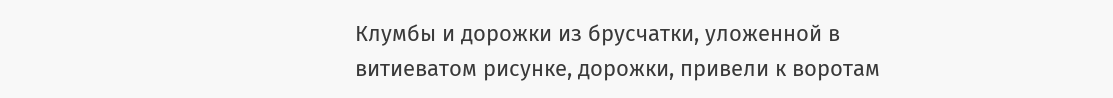Клумбы и дорожки из брусчатки, уложенной в витиеватом рисунке, дорожки, привели к воротам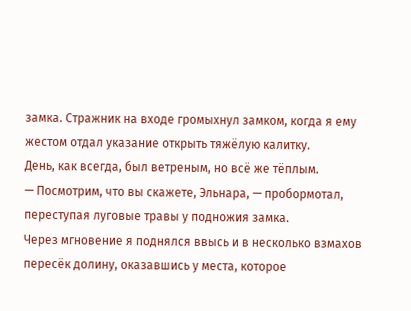замка. Стражник на входе громыхнул замком, когда я ему жестом отдал указание открыть тяжёлую калитку.
День, как всегда, был ветреным, но всё же тёплым.
— Посмотрим, что вы скажете, Эльнара, — пробормотал, переступая луговые травы у подножия замка.
Через мгновение я поднялся ввысь и в несколько взмахов пересёк долину, оказавшись у места, которое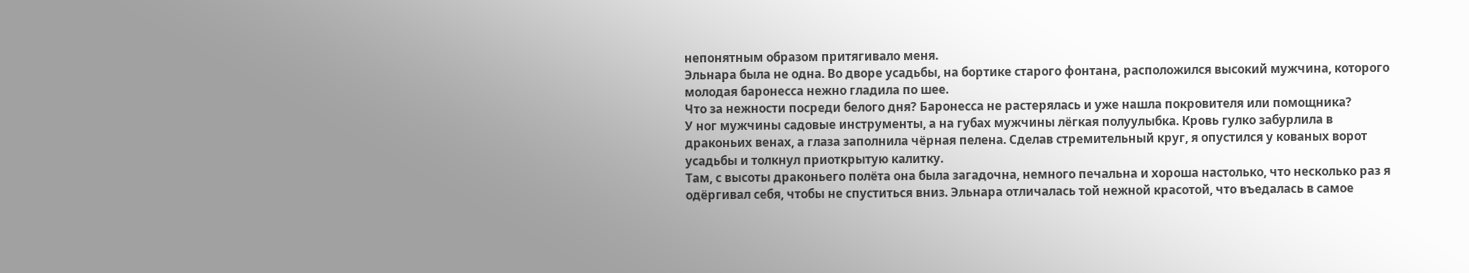непонятным образом притягивало меня.
Эльнара была не одна. Во дворе усадьбы, на бортике старого фонтана, расположился высокий мужчина, которого молодая баронесса нежно гладила по шее.
Что за нежности посреди белого дня? Баронесса не растерялась и уже нашла покровителя или помощника?
У ног мужчины садовые инструменты, а на губах мужчины лёгкая полуулыбка. Кровь гулко забурлила в драконьих венах, а глаза заполнила чёрная пелена. Сделав стремительный круг, я опустился у кованых ворот усадьбы и толкнул приоткрытую калитку.
Там, с высоты драконьего полёта она была загадочна, немного печальна и хороша настолько, что несколько раз я одёргивал себя, чтобы не спуститься вниз. Эльнара отличалась той нежной красотой, что въедалась в самое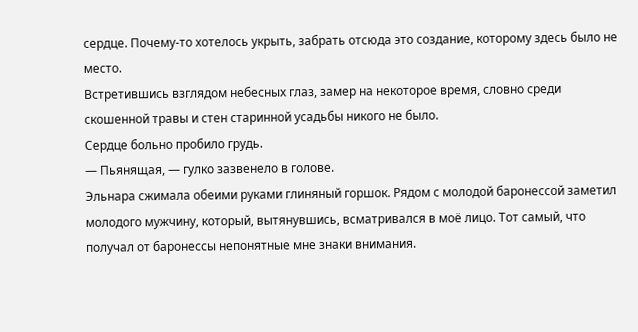сердце. Почему-то хотелось укрыть, забрать отсюда это создание, которому здесь было не место.
Встретившись взглядом небесных глаз, замер на некоторое время, словно среди скошенной травы и стен старинной усадьбы никого не было.
Сердце больно пробило грудь.
— Пьянящая, — гулко зазвенело в голове.
Эльнара сжимала обеими руками глиняный горшок. Рядом с молодой баронессой заметил молодого мужчину, который, вытянувшись, всматривался в моё лицо. Тот самый, что получал от баронессы непонятные мне знаки внимания.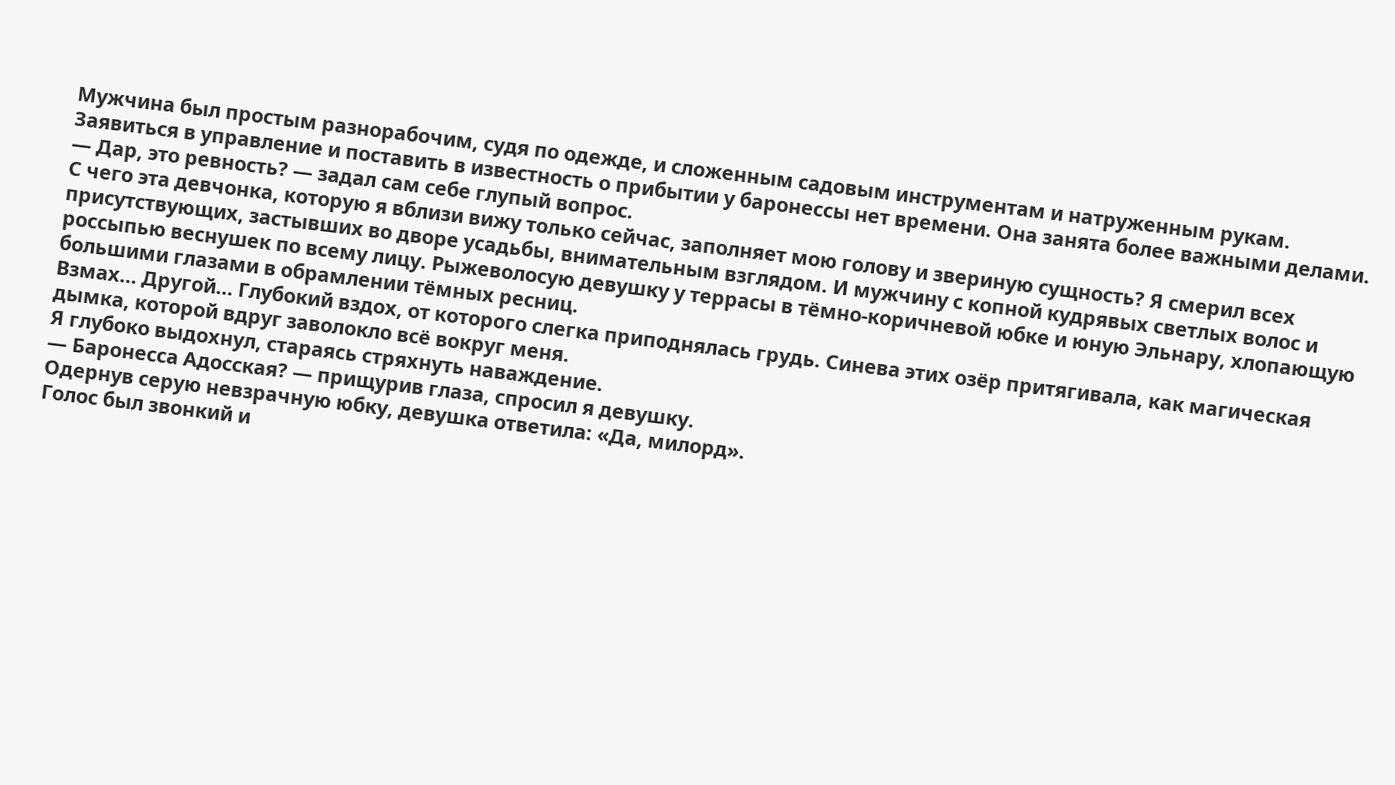Мужчина был простым разнорабочим, судя по одежде, и сложенным садовым инструментам и натруженным рукам.
Заявиться в управление и поставить в известность о прибытии у баронессы нет времени. Она занята более важными делами.
— Дар, это ревность? — задал сам себе глупый вопрос.
С чего эта девчонка, которую я вблизи вижу только сейчас, заполняет мою голову и звериную сущность? Я смерил всех присутствующих, застывших во дворе усадьбы, внимательным взглядом. И мужчину с копной кудрявых светлых волос и россыпью веснушек по всему лицу. Рыжеволосую девушку у террасы в тёмно-коричневой юбке и юную Эльнару, хлопающую большими глазами в обрамлении тёмных ресниц.
Взмах… Другой… Глубокий вздох, от которого слегка приподнялась грудь. Синева этих озёр притягивала, как магическая дымка, которой вдруг заволокло всё вокруг меня.
Я глубоко выдохнул, стараясь стряхнуть наваждение.
— Баронесса Адосская? — прищурив глаза, спросил я девушку.
Одернув серую невзрачную юбку, девушка ответила: «Да, милорд».
Голос был звонкий и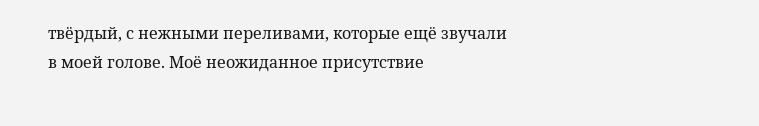твёрдый, с нежными переливами, которые ещё звучали в моей голове. Моё неожиданное присутствие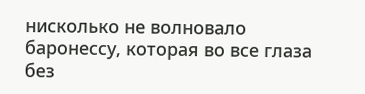нисколько не волновало баронессу, которая во все глаза без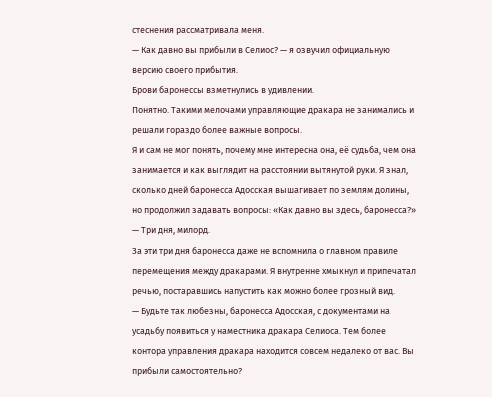стеснения рассматривала меня.
— Как давно вы прибыли в Селиос? — я озвучил официальную версию своего прибытия.
Брови баронессы взметнулись в удивлении.
Понятно. Такими мелочами управляющие дракара не занимались и решали гораздо более важные вопросы.
Я и сам не мог понять, почему мне интересна она, её судьба, чем она занимается и как выглядит на расстоянии вытянутой руки. Я знал, сколько дней баронесса Адосская вышагивает по землям долины, но продолжил задавать вопросы: «Как давно вы здесь, баронесса?»
— Три дня, милорд.
За эти три дня баронесса даже не вспомнила о главном правиле перемещения между дракарами. Я внутренне хмыкнул и припечатал речью, постаравшись напустить как можно более грозный вид.
— Будьте так любезны, баронесса Адосская, с документами на усадьбу появиться у наместника дракара Селиоса. Тем более контора управления дракара находится совсем недалеко от вас. Вы прибыли самостоятельно?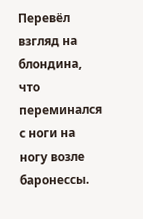Перевёл взгляд на блондина, что переминался с ноги на ногу возле баронессы.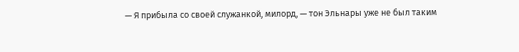— Я прибыла со своей служанкой, милорд, — тон Эльнары уже не был таким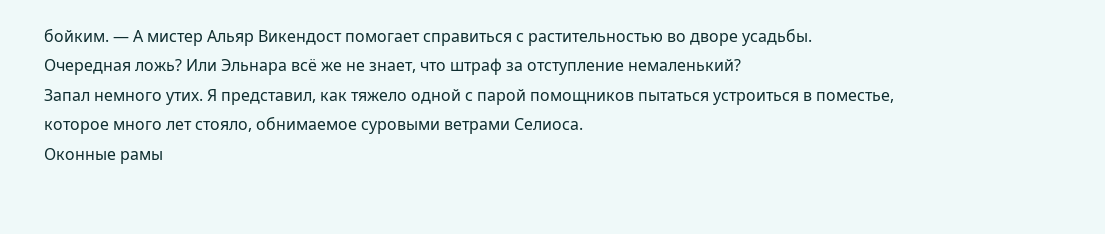бойким. — А мистер Альяр Викендост помогает справиться с растительностью во дворе усадьбы.
Очередная ложь? Или Эльнара всё же не знает, что штраф за отступление немаленький?
Запал немного утих. Я представил, как тяжело одной с парой помощников пытаться устроиться в поместье, которое много лет стояло, обнимаемое суровыми ветрами Селиоса.
Оконные рамы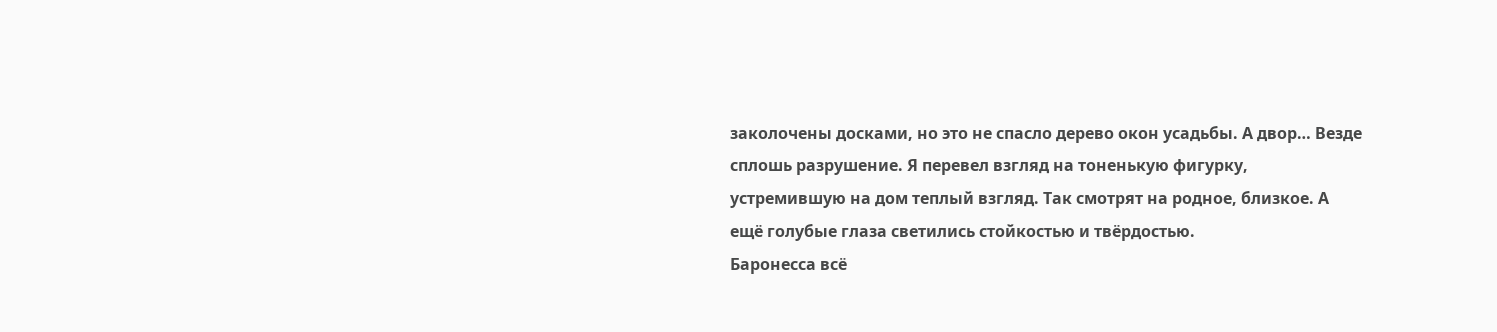заколочены досками, но это не спасло дерево окон усадьбы. А двор… Везде сплошь разрушение. Я перевел взгляд на тоненькую фигурку, устремившую на дом теплый взгляд. Так смотрят на родное, близкое. А ещё голубые глаза светились стойкостью и твёрдостью.
Баронесса всё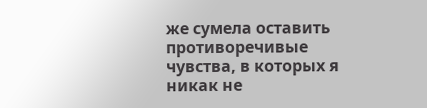же сумела оставить противоречивые чувства, в которых я никак не